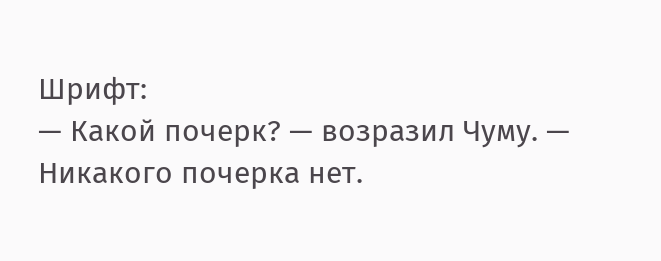Шрифт:
— Какой почерк? — возразил Чуму. — Никакого почерка нет.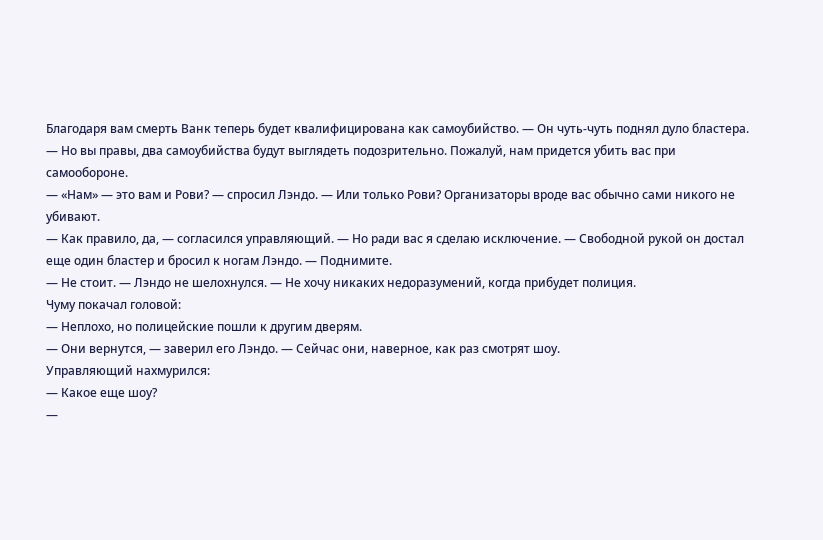Благодаря вам смерть Ванк теперь будет квалифицирована как самоубийство. — Он чуть-чуть поднял дуло бластера. — Но вы правы, два самоубийства будут выглядеть подозрительно. Пожалуй, нам придется убить вас при самообороне.
— «Нам» — это вам и Рови? — спросил Лэндо. — Или только Рови? Организаторы вроде вас обычно сами никого не убивают.
— Как правило, да, — согласился управляющий. — Но ради вас я сделаю исключение. — Свободной рукой он достал еще один бластер и бросил к ногам Лэндо. — Поднимите.
— Не стоит. — Лэндо не шелохнулся. — Не хочу никаких недоразумений, когда прибудет полиция.
Чуму покачал головой:
— Неплохо, но полицейские пошли к другим дверям.
— Они вернутся, — заверил его Лэндо. — Сейчас они, наверное, как раз смотрят шоу.
Управляющий нахмурился:
— Какое еще шоу?
—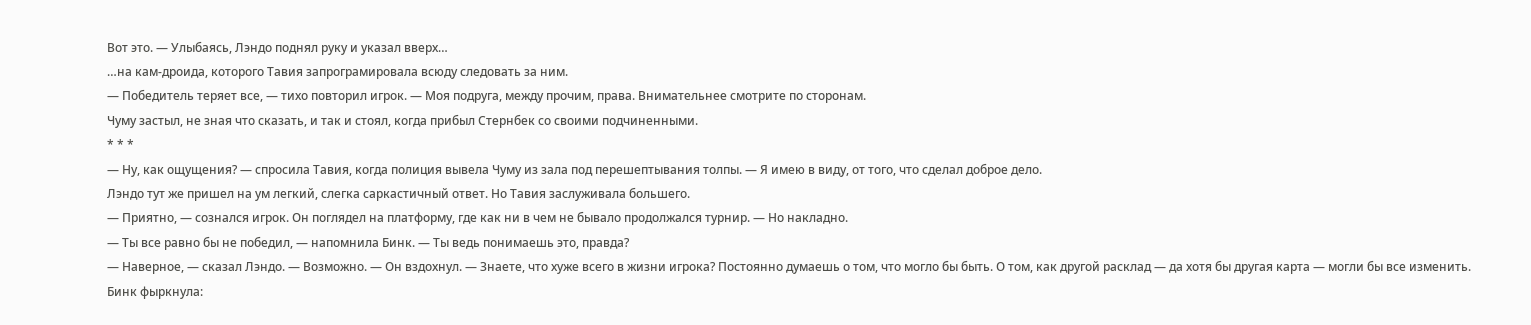Вот это. — Улыбаясь, Лэндо поднял руку и указал вверх…
…на кам-дроида, которого Тавия запрограмировала всюду следовать за ним.
— Победитель теряет все, — тихо повторил игрок. — Моя подруга, между прочим, права. Внимательнее смотрите по сторонам.
Чуму застыл, не зная что сказать, и так и стоял, когда прибыл Стернбек со своими подчиненными.
* * *
— Ну, как ощущения? — спросила Тавия, когда полиция вывела Чуму из зала под перешептывания толпы. — Я имею в виду, от того, что сделал доброе дело.
Лэндо тут же пришел на ум легкий, слегка саркастичный ответ. Но Тавия заслуживала большего.
— Приятно, — сознался игрок. Он поглядел на платформу, где как ни в чем не бывало продолжался турнир. — Но накладно.
— Ты все равно бы не победил, — напомнила Бинк. — Ты ведь понимаешь это, правда?
— Наверное, — сказал Лэндо. — Возможно. — Он вздохнул. — Знаете, что хуже всего в жизни игрока? Постоянно думаешь о том, что могло бы быть. О том, как другой расклад — да хотя бы другая карта — могли бы все изменить.
Бинк фыркнула: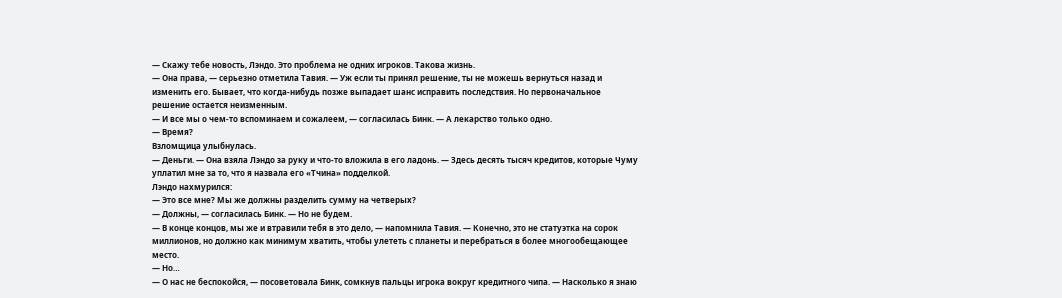— Скажу тебе новость, Лэндо. Это проблема не одних игроков. Такова жизнь.
— Она права, — серьезно отметила Тавия. — Уж если ты принял решение, ты не можешь вернуться назад и изменить его. Бывает, что когда-нибудь позже выпадает шанс исправить последствия. Но первоначальное решение остается неизменным.
— И все мы о чем-то вспоминаем и сожалеем, — согласилась Бинк. — А лекарство только одно.
— Время?
Взломщица улыбнулась.
— Деньги. — Она взяла Лэндо за руку и что-то вложила в его ладонь. — Здесь десять тысяч кредитов, которые Чуму уплатил мне за то, что я назвала его «Тчина» подделкой.
Лэндо нахмурился:
— Это все мне? Мы же должны разделить сумму на четверых?
— Должны, — согласилась Бинк. — Но не будем.
— В конце концов, мы же и втравили тебя в это дело, — напомнила Тавия. — Конечно, это не статуэтка на сорок миллионов, но должно как минимум хватить, чтобы улететь с планеты и перебраться в более многообещающее место.
— Но…
— О нас не беспокойся, — посоветовала Бинк, сомкнув пальцы игрока вокруг кредитного чипа. — Насколько я знаю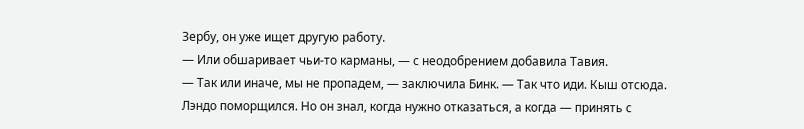Зербу, он уже ищет другую работу.
— Или обшаривает чьи-то карманы, — с неодобрением добавила Тавия.
— Так или иначе, мы не пропадем, — заключила Бинк. — Так что иди. Кыш отсюда.
Лэндо поморщился. Но он знал, когда нужно отказаться, а когда — принять с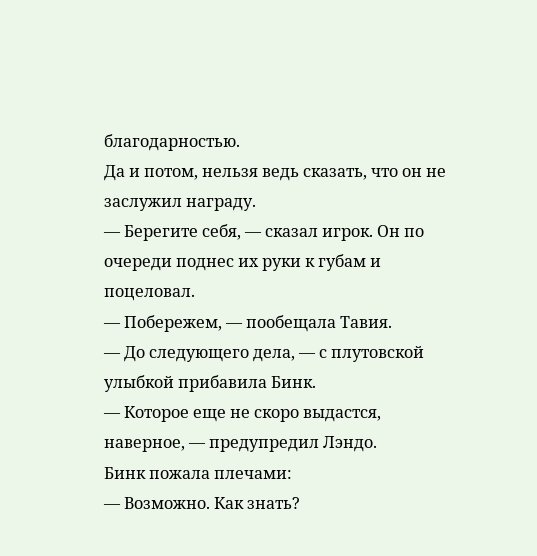благодарностью.
Да и потом, нельзя ведь сказать, что он не заслужил награду.
— Берегите себя, — сказал игрок. Он по очереди поднес их руки к губам и поцеловал.
— Побережем, — пообещала Тавия.
— До следующего дела, — с плутовской улыбкой прибавила Бинк.
— Которое еще не скоро выдастся, наверное, — предупредил Лэндо.
Бинк пожала плечами:
— Возможно. Как знать?